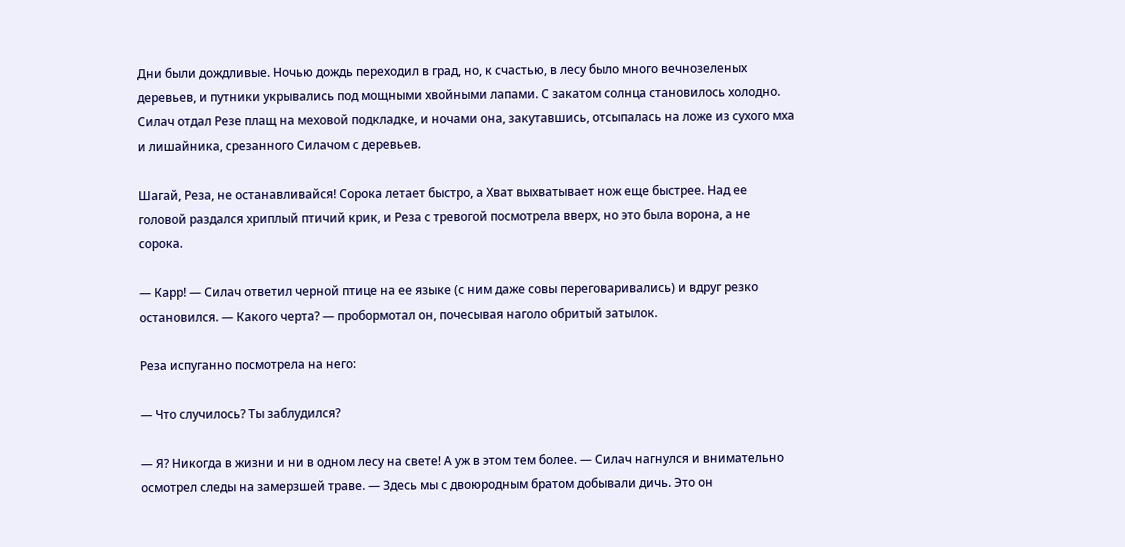Дни были дождливые. Ночью дождь переходил в град, но, к счастью, в лесу было много вечнозеленых деревьев, и путники укрывались под мощными хвойными лапами. С закатом солнца становилось холодно. Силач отдал Резе плащ на меховой подкладке, и ночами она, закутавшись, отсыпалась на ложе из сухого мха и лишайника, срезанного Силачом с деревьев.

Шагай, Реза, не останавливайся! Сорока летает быстро, а Хват выхватывает нож еще быстрее. Над ее головой раздался хриплый птичий крик, и Реза с тревогой посмотрела вверх, но это была ворона, а не сорока.

— Карр! — Силач ответил черной птице на ее языке (с ним даже совы переговаривались) и вдруг резко остановился. — Какого черта? — пробормотал он, почесывая наголо обритый затылок.

Реза испуганно посмотрела на него:

— Что случилось? Ты заблудился?

— Я? Никогда в жизни и ни в одном лесу на свете! А уж в этом тем более. — Силач нагнулся и внимательно осмотрел следы на замерзшей траве. — Здесь мы с двоюродным братом добывали дичь. Это он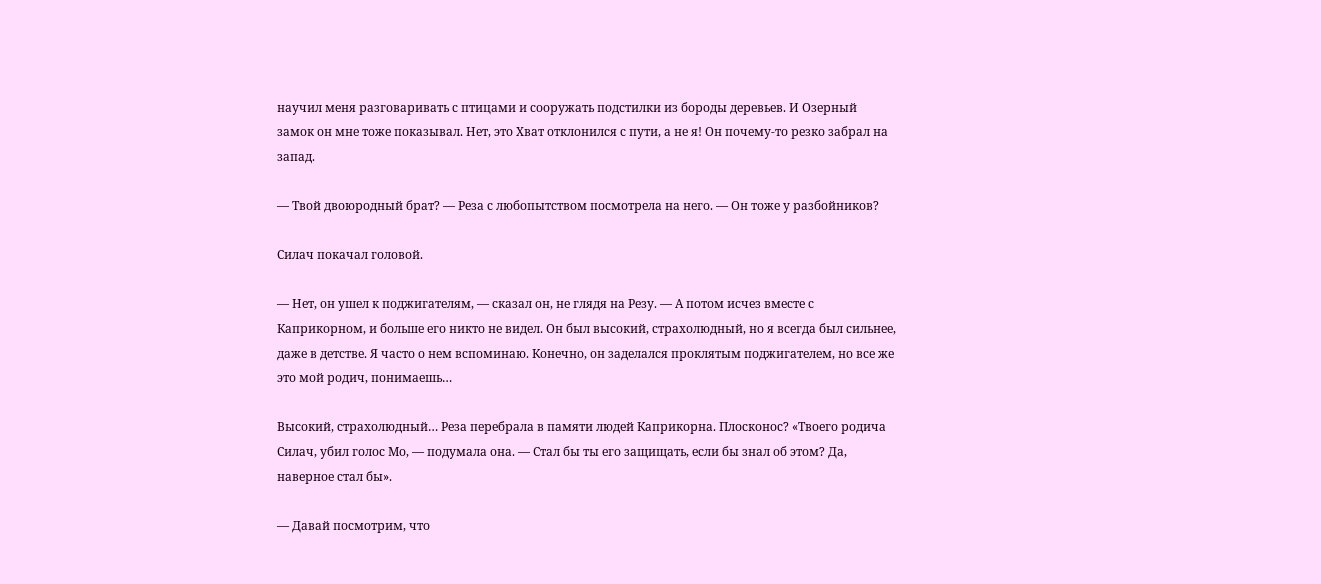научил меня разговаривать с птицами и сооружать подстилки из бороды деревьев. И Озерный замок он мне тоже показывал. Нет, это Хват отклонился с пути, а не я! Он почему-то резко забрал на запад.

— Твой двоюродный брат? — Реза с любопытством посмотрела на него. — Он тоже у разбойников?

Силач покачал головой.

— Нет, он ушел к поджигателям, — сказал он, не глядя на Резу. — А потом исчез вместе с Каприкорном, и больше его никто не видел. Он был высокий, страхолюдный, но я всегда был сильнее, даже в детстве. Я часто о нем вспоминаю. Конечно, он заделался проклятым поджигателем, но все же это мой родич, понимаешь…

Высокий, страхолюдный… Реза перебрала в памяти людей Каприкорна. Плосконос? «Твоего родича Силач, убил голос Мо, — подумала она. — Стал бы ты его защищать, если бы знал об этом? Да, наверное стал бы».

— Давай посмотрим, что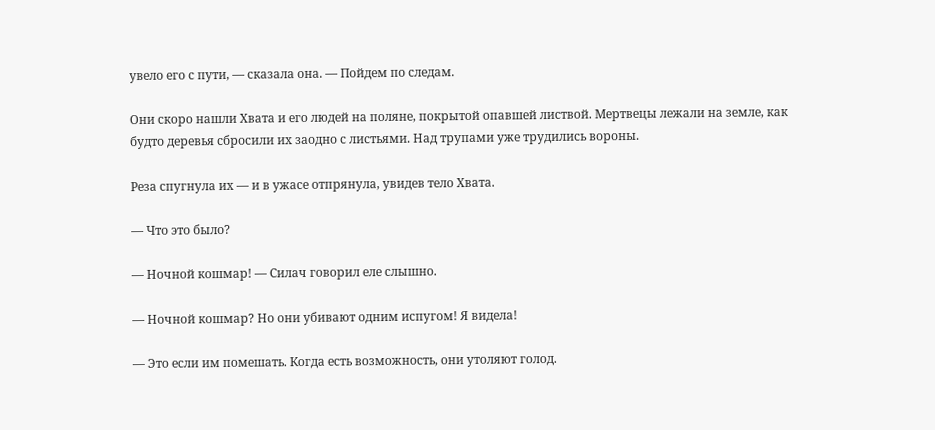увело его с пути, — сказала она. — Пойдем по следам.

Они скоро нашли Хвата и его людей на поляне, покрытой опавшей листвой. Мертвецы лежали на земле, как будто деревья сбросили их заодно с листьями. Над трупами уже трудились вороны.

Реза спугнула их — и в ужасе отпрянула, увидев тело Хвата.

— Что это было?

— Ночной кошмар! — Силач говорил еле слышно.

— Ночной кошмар? Но они убивают одним испугом! Я видела!

— Это если им помешать. Когда есть возможность, они утоляют голод.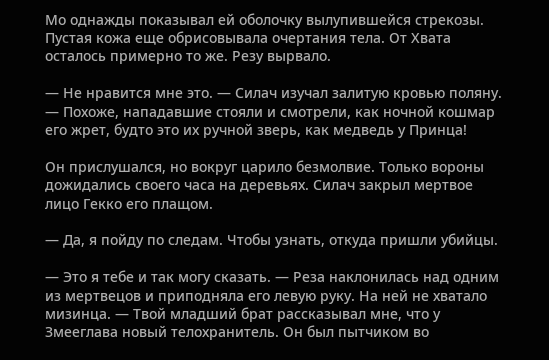Мо однажды показывал ей оболочку вылупившейся стрекозы. Пустая кожа еще обрисовывала очертания тела. От Хвата осталось примерно то же. Резу вырвало.

— Не нравится мне это. — Силач изучал залитую кровью поляну. — Похоже, нападавшие стояли и смотрели, как ночной кошмар его жрет, будто это их ручной зверь, как медведь у Принца!

Он прислушался, но вокруг царило безмолвие. Только вороны дожидались своего часа на деревьях. Силач закрыл мертвое лицо Гекко его плащом.

— Да, я пойду по следам. Чтобы узнать, откуда пришли убийцы.

— Это я тебе и так могу сказать. — Реза наклонилась над одним из мертвецов и приподняла его левую руку. На ней не хватало мизинца. — Твой младший брат рассказывал мне, что у Змееглава новый телохранитель. Он был пытчиком во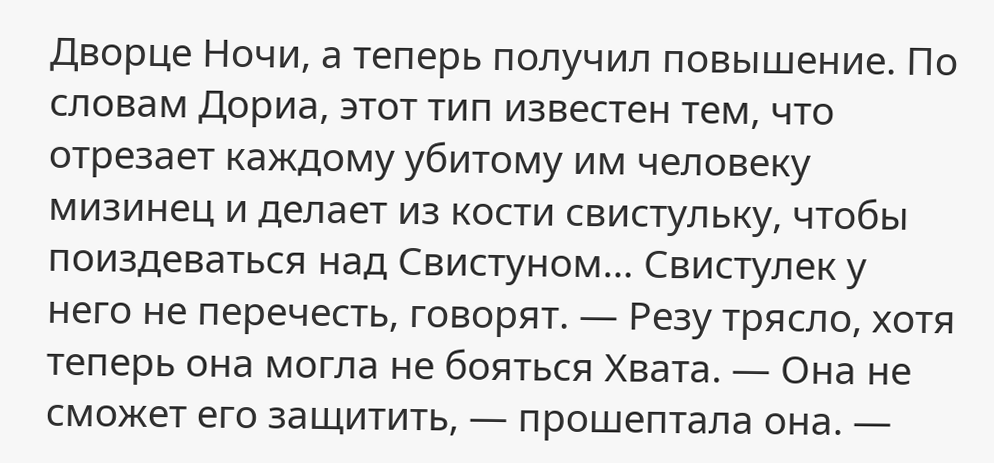Дворце Ночи, а теперь получил повышение. По словам Дориа, этот тип известен тем, что отрезает каждому убитому им человеку мизинец и делает из кости свистульку, чтобы поиздеваться над Свистуном… Свистулек у него не перечесть, говорят. — Резу трясло, хотя теперь она могла не бояться Хвата. — Она не сможет его защитить, — прошептала она. —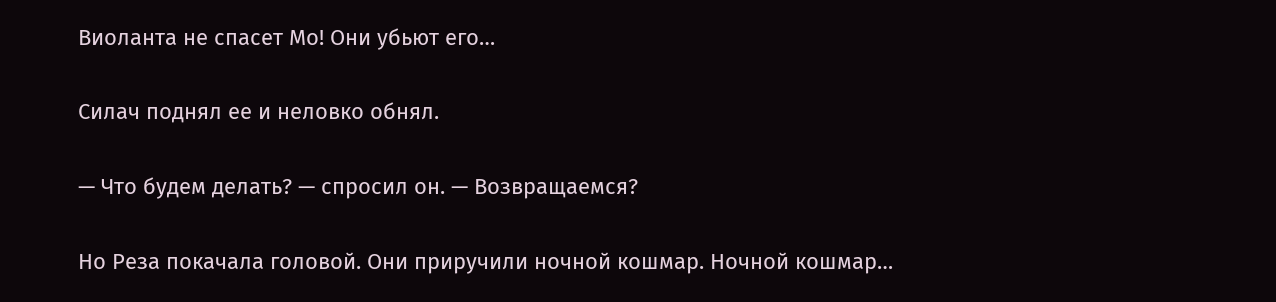Виоланта не спасет Мо! Они убьют его…

Силач поднял ее и неловко обнял.

— Что будем делать? — спросил он. — Возвращаемся?

Но Реза покачала головой. Они приручили ночной кошмар. Ночной кошмар…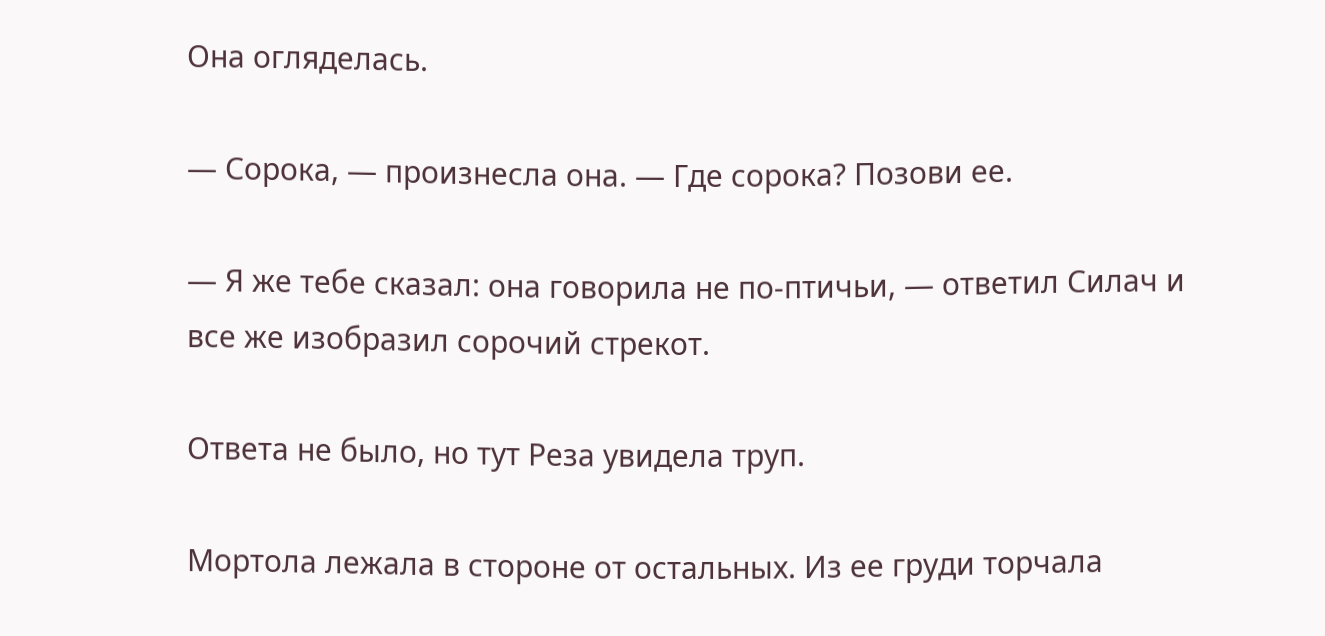Она огляделась.

— Сорока, — произнесла она. — Где сорока? Позови ее.

— Я же тебе сказал: она говорила не по-птичьи, — ответил Силач и все же изобразил сорочий стрекот.

Ответа не было, но тут Реза увидела труп.

Мортола лежала в стороне от остальных. Из ее груди торчала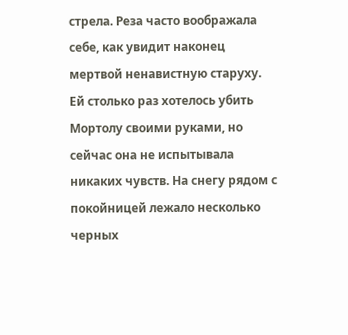стрела. Реза часто воображала себе, как увидит наконец мертвой ненавистную старуху. Ей столько раз хотелось убить Мортолу своими руками, но сейчас она не испытывала никаких чувств. На снегу рядом с покойницей лежало несколько черных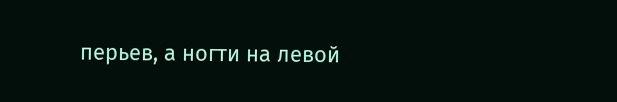перьев, а ногти на левой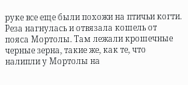руке все еще были похожи на птичьи когти. Реза нагнулась и отвязала кошель от пояса Мортолы. Там лежали крошечные черные зерна, такие же, как те, что налипли у Мортолы на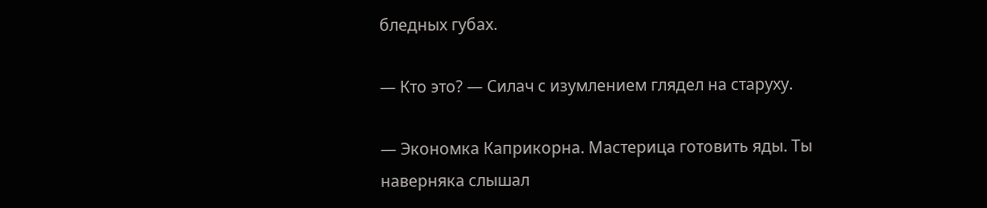бледных губах.

— Кто это? — Силач с изумлением глядел на старуху.

— Экономка Каприкорна. Мастерица готовить яды. Ты наверняка слышал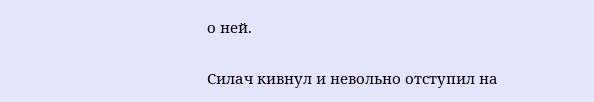о ней.

Силач кивнул и невольно отступил на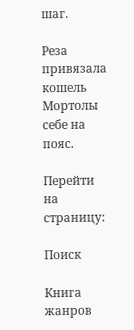шаг.

Реза привязала кошель Мортолы себе на пояс.

Перейти на страницу:

Поиск

Книга жанров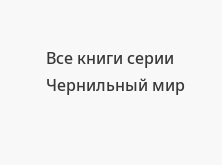Все книги серии Чернильный мир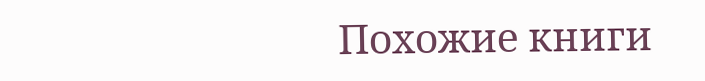Похожие книги